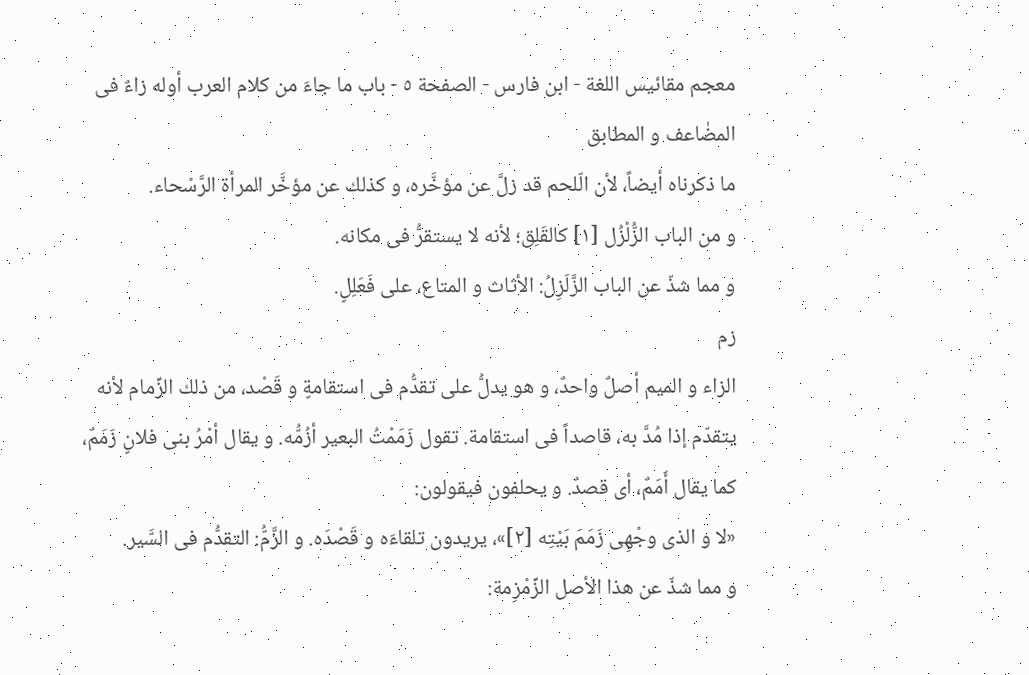معجم مقائيس اللغة - ابن فارس - الصفحة ٥ - باب ما جاءَ من كلام العرب أوله زاءٌ فى المضٰاعف و المطابق
ما ذكرناه أيضاً، لأن الّلحم قد زلَّ عن مؤخَّره، و كذلك عن مؤخَّر المرأة الرَّسْحاء.
و من الباب الزُّلْزُل [١] كالقَلِق؛ لأنه لا يستقرُّ فى مكانه.
و مما شذّ عن الباب الزَّلَزِلُ: الأثاث و المتاع، على فَعَلِلٍ.
زم
الزاء و الميم أصلٌ واحدٌ، و هو يدلُّ على تقدُّم فى استقامةٍ و قَصْد، من ذلك الزِّمام لأنه يتقدّم إذا مُدَّ به، قاصداً فى استقامة. تقول زَمَمْتُ البعير أزُمُّه. و يقال أمْرُ بنى فلانٍ زَمَمٌ، كما يقال أَمَمٌ، أى قصدٌ. و يحلفون فيقولون:
«لا و الذى وجْهِى زَمَمَ بَيْتِه [٢]»، يريدون تلقاءَه و قَصْدَه. و الزَّمُّ: التقدُّم فى السَّير.
و مما شذّ عن هذا الأصل الزِّمْزِمة: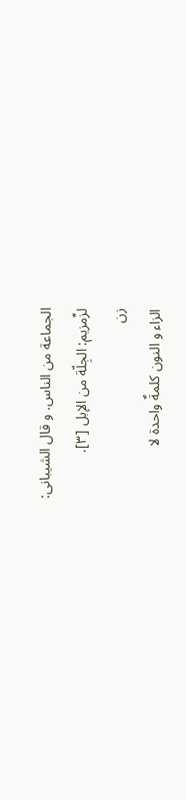الجماعة من الناس. و قال الشيبانى:
لزِّمزيم: الجِلّة من الإبل [٣].
زن
الزاء و النون كلمةٌ واحدة لا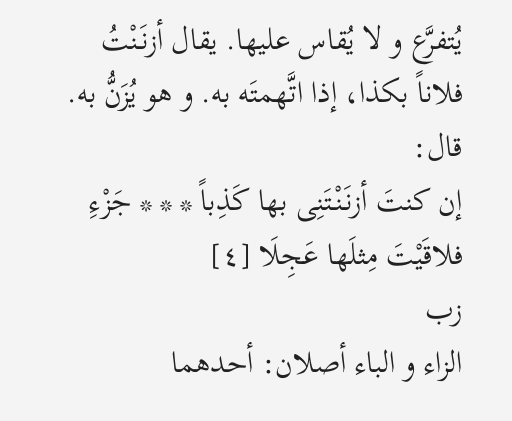يُتفرَّع و لا يُقاس عليها. يقال أزنَنْتُ فلاناً بكذا، إذا اتَّهمتَه به. و هو يُزَنُّ به. قال:
إن كنتَ أزنَنْتَنِى بها كَذِباً * * * جَزْءِ فلاقَيْتَ مِثلَها عَجِلَا [٤]
زب
الزاء و الباء أصلان: أحدهما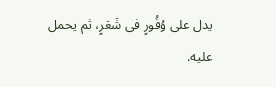يدل على وُفُورٍ فى شَعَرٍ، ثم يحمل عليه.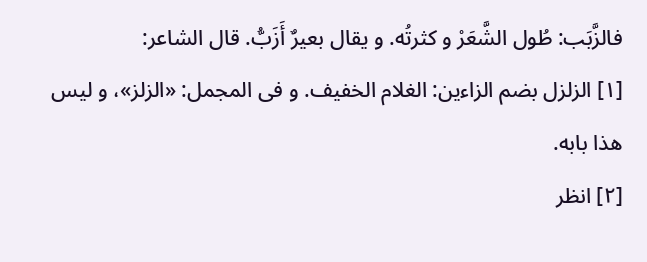فالزَّبَب: طُول الشَّعَرْ و كثرتُه. و يقال بعيرٌ أَزَبُّ. قال الشاعر:
[١] الزلزل بضم الزاءين: الغلام الخفيف. و فى المجمل: «الزلز»، و ليس هذا بابه.
[٢] انظر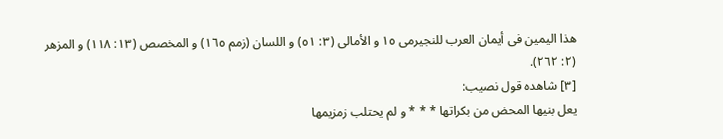هذا اليمين فى أيمان العرب للنجيرمى ١٥ و الأمالى (٣: ٥١) و اللسان (زمم ١٦٥) و المخصص (١٣: ١١٨) و المزهر (٢: ٢٦٢).
[٣] شاهده قول نصيب:
يعل بنيها المحض من بكراتها * * * و لم يحتلب زمزيمها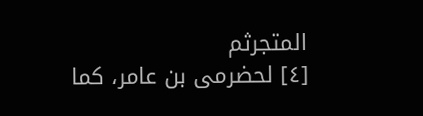المتجرثم
[٤] لحضرمى بن عامر، كما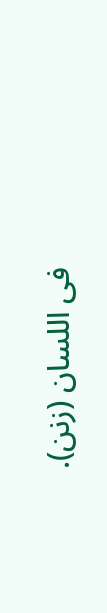فى اللسان (زنن).